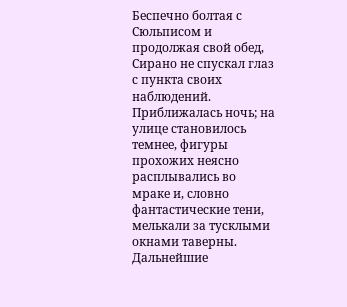Беспечно болтая с Сюльписом и продолжая свой обед, Сирано не спускал глаз с пункта своих наблюдений. Приближалась ночь; на улице становилось темнее, фигуры прохожих неясно расплывались во мраке и, словно фантастические тени, мелькали за тусклыми окнами таверны. Дальнейшие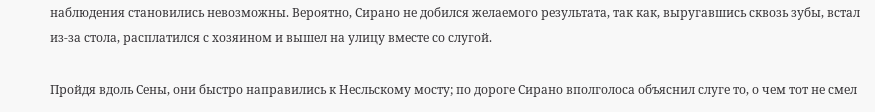наблюдения становились невозможны. Вероятно, Сирано не добился желаемого результата, так как, выругавшись сквозь зубы, встал из-за стола, расплатился с хозяином и вышел на улицу вместе со слугой.

Пройдя вдоль Сены, они быстро направились к Несльскому мосту; по дороге Сирано вполголоса объяснил слуге то, о чем тот не смел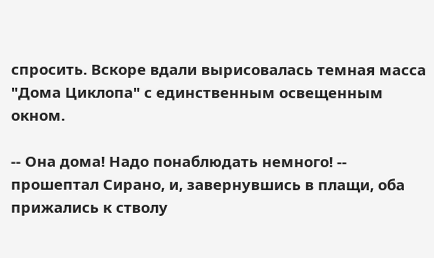спросить. Вскоре вдали вырисовалась темная масса "Дома Циклопа" с единственным освещенным окном.

-- Она дома! Надо понаблюдать немного! -- прошептал Сирано, и, завернувшись в плащи, оба прижались к стволу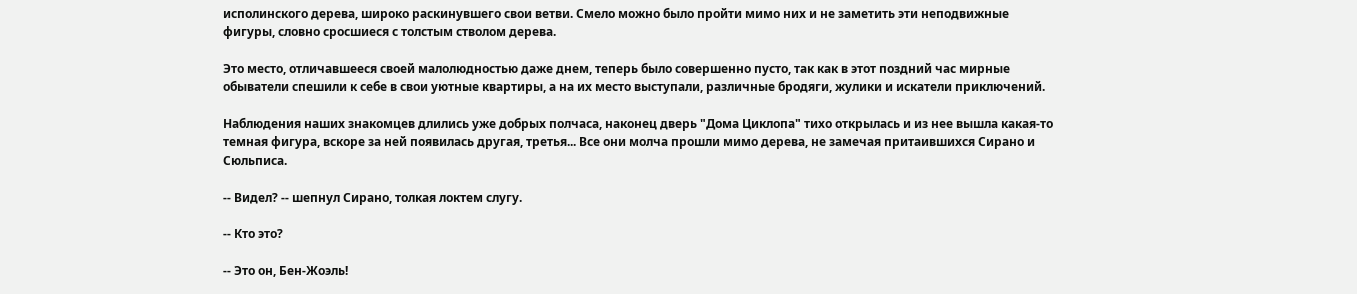исполинского дерева, широко раскинувшего свои ветви. Смело можно было пройти мимо них и не заметить эти неподвижные фигуры, словно сросшиеся с толстым стволом дерева.

Это место, отличавшееся своей малолюдностью даже днем, теперь было совершенно пусто, так как в этот поздний час мирные обыватели спешили к себе в свои уютные квартиры, а на их место выступали, различные бродяги, жулики и искатели приключений.

Наблюдения наших знакомцев длились уже добрых полчаса, наконец дверь "Дома Циклопа" тихо открылась и из нее вышла какая-то темная фигура, вскоре за ней появилась другая, третья... Все они молча прошли мимо дерева, не замечая притаившихся Сирано и Сюльписа.

-- Видел? -- шепнул Сирано, толкая локтем слугу.

-- Кто это?

-- Это он, Бен-Жоэль!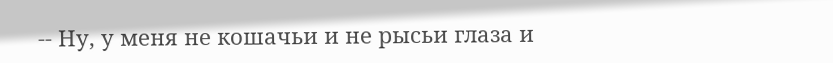-- Ну, у меня не кошачьи и не рысьи глаза и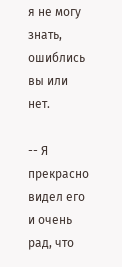я не могу знать, ошиблись вы или нет.

-- Я прекрасно видел его и очень рад, что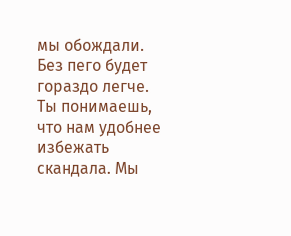мы обождали. Без пего будет гораздо легче. Ты понимаешь, что нам удобнее избежать скандала. Мы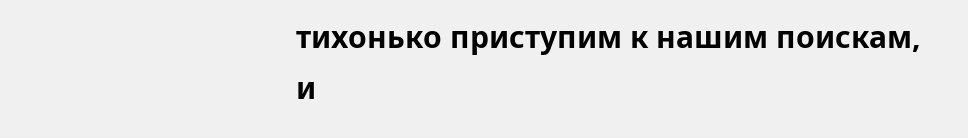тихонько приступим к нашим поискам, и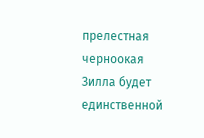прелестная черноокая Зилла будет единственной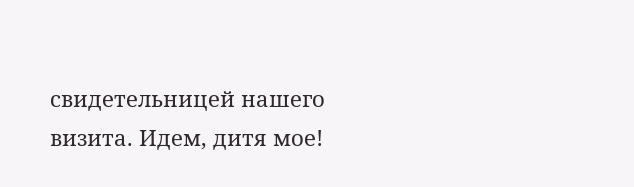свидетельницей нашего визита. Идем, дитя мое!